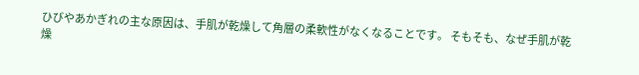ひびやあかぎれの主な原因は、手肌が乾燥して角層の柔軟性がなくなることです。 そもそも、なぜ手肌が乾燥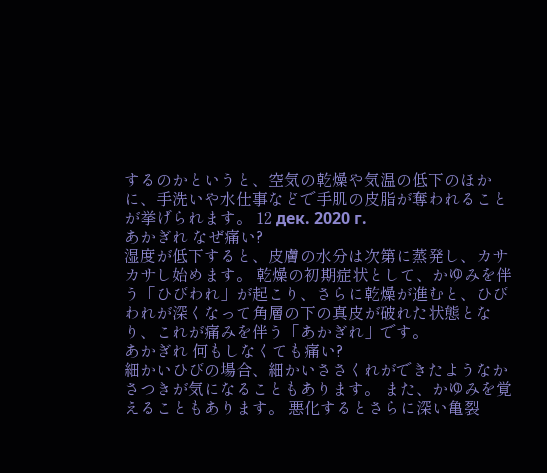するのかというと、空気の乾燥や気温の低下のほかに、手洗いや水仕事などで手肌の皮脂が奪われることが挙げられます。 12 дек. 2020 г.
あかぎれ なぜ痛い?
湿度が低下すると、皮膚の水分は次第に蒸発し、カサカサし始めます。 乾燥の初期症状として、かゆみを伴う「ひびわれ」が起こり、さらに乾燥が進むと、ひびわれが深くなって角層の下の真皮が破れた状態となり、これが痛みを伴う「あかぎれ」です。
あかぎれ 何もしなくても痛い?
細かいひびの場合、細かいささくれができたようなかさつきが気になることもあります。 また、かゆみを覚えることもあります。 悪化するとさらに深い亀裂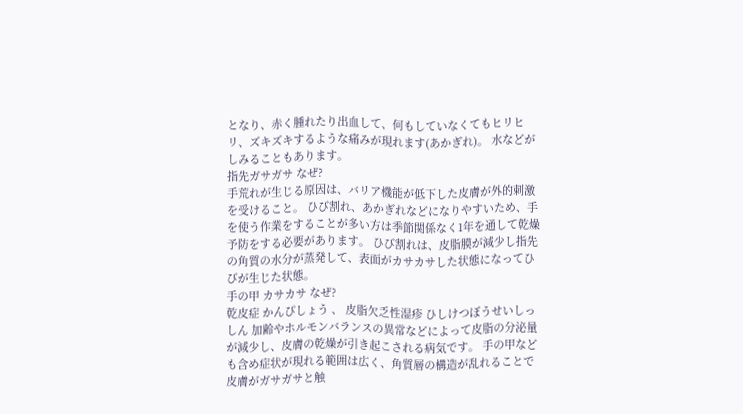となり、赤く腫れたり出血して、何もしていなくてもヒリヒリ、ズキズキするような痛みが現れます(あかぎれ)。 水などがしみることもあります。
指先ガサガサ なぜ?
手荒れが生じる原因は、バリア機能が低下した皮膚が外的刺激を受けること。 ひび割れ、あかぎれなどになりやすいため、手を使う作業をすることが多い方は季節関係なく1年を通して乾燥予防をする必要があります。 ひび割れは、皮脂膜が減少し指先の角質の水分が蒸発して、表面がカサカサした状態になってひびが生じた状態。
手の甲 カサカサ なぜ?
乾皮症 かんぴしょう 、 皮脂欠乏性湿疹 ひしけつぼうせいしっしん 加齢やホルモンバランスの異常などによって皮脂の分泌量が減少し、皮膚の乾燥が引き起こされる病気です。 手の甲なども含め症状が現れる範囲は広く、角質層の構造が乱れることで皮膚がガサガサと触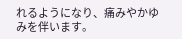れるようになり、痛みやかゆみを伴います。